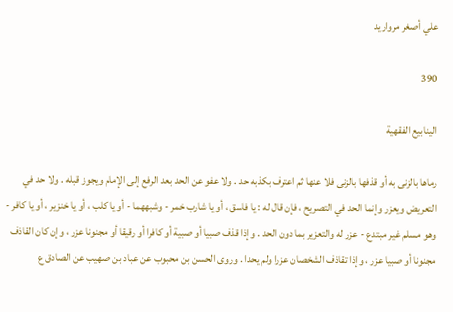علي أصغر مرواريد

390

الينابيع الفقهية

رماها بالزنى به أو قذفها بالزنى فلا عنها ثم اعترف بكذبه حد . ولا عفو عن الحد بعد الرفع إلى الإمام ويجوز قبله . ولا حد في التعريض ويعزر وإنما الحد في التصريح ، فإن قال له : يا فاسق ، أو يا شارب خمر - وشبههما - أو يا كلب ، أو يا خنزير ، أو يا كافر - وهو مسلم غير مبتدع - عزر له والتعزير بما دون الحد . وإذا قذف صبيا أو صبية أو كافرا أو رقيقا أو مجنونا عزر ، وإن كان القاذف مجنونا أو صبيا عزر ، وإذا تقاذف الشخصان عزرا ولم يحدا . وروى الحسن بن محبوب عن عباد بن صهيب عن الصادق ع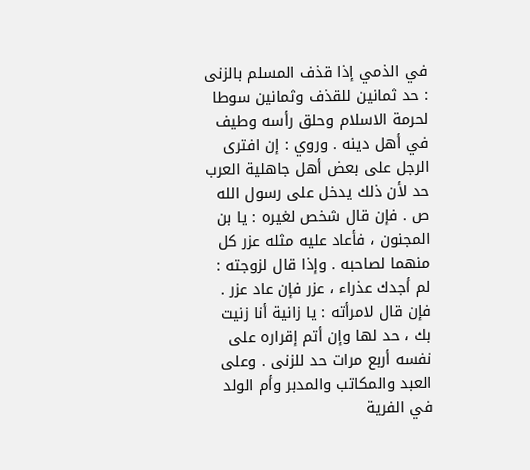في الذمي إذا قذف المسلم بالزنى : حد ثمانين للقذف وثمانين سوطا لحرمة الاسلام وحلق رأسه وطيف في أهل دينه . وروي : إن افترى الرجل على بعض أهل جاهلية العرب حد لأن ذلك يدخل على رسول الله ص . فإن قال شخص لغيره : يا بن المجنون ، فأعاد عليه مثله عزر كل منهما لصاحبه . وإذا قال لزوجته : لم أجدك عذراء ، عزر فإن عاد عزر . فإن قال لامرأته : يا زانية أنا زنيت بك ، حد لها وإن أتم إقراره على نفسه أربع مرات حد للزنى . وعلى العبد والمكاتب والمدبر وأم الولد في الفرية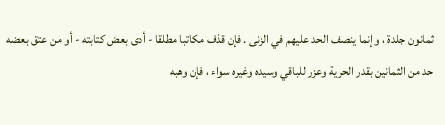ثمانون جلدة ، وإنما ينصف الحد عليهم في الزنى . فإن قذف مكاتبا مطلقا - أدى بعض كتابته - أو من عتق بعضه حد من الثمانين بقدر الحرية وعزر للباقي وسيده وغيره سواء ، فإن وهبه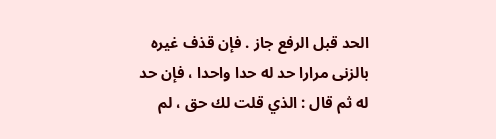الحد قبل الرفع جاز . فإن قذف غيره بالزنى مرارا حد له حدا واحدا ، فإن حد له ثم قال : الذي قلت لك حق ، لم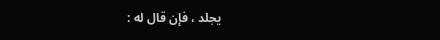يجلد ، فإن قال له :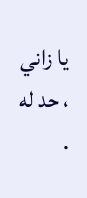يا زاني ، حد له .